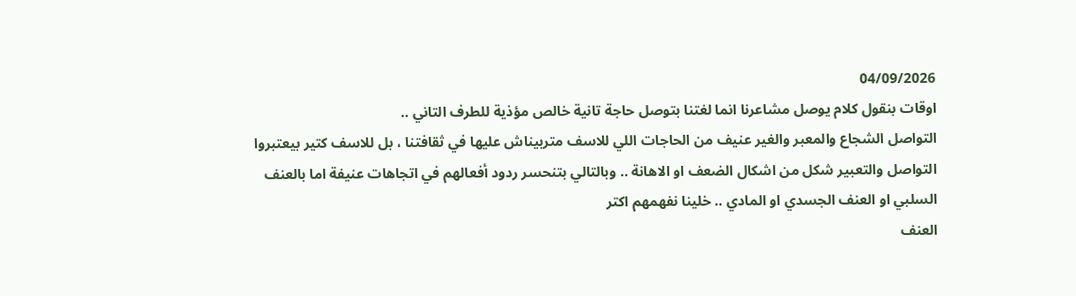04/09/2026
اوقات بنقول كلام يوصل مشاعرنا انما لغتنا بتوصل حاجة تانية خالص مؤذية للطرف التاني ..
التواصل الشجاع والمعبر والغير عنيف من الحاجات اللي للاسف متربيناش عليها في ثقافتنا ، بل للاسف كتير بيعتبروا التواصل والتعبير شكل من اشكال الضعف او الاهانة .. وبالتالي بتنحسر ردود أفعالهم في اتجاهات عنيفة اما بالعنف السلبي او العنف الجسدي او المادي .. خلينا نفهمهم اكتر
العنف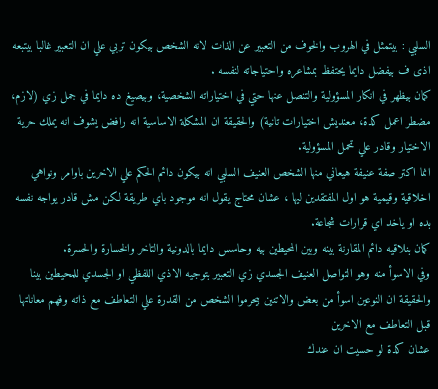السلبي : بيتمثل في الهروب والخوف من التعبير عن الذات لانه الشخص بيكون تربي علي ان التعبير غالبا بيتبعه اذى ف بيفضل دايما يحتفظ بمشاعره واحتياجاته لنفسه .
كمان بيظهر في انكار المسؤولية والتنصل عنها حتي في اختياراته الشخصية، وبيصيغ ده دايما في جمل زي (لازم، مضطر اعمل كدة، معنديش اختيارات تانية) والحقيقة ان المشكلة الاساسية انه رافض يشوف انه يملك حرية الاختيار وقادر علي تحمل المسؤولية.
انما اكتر صفة عنيفة هيعاني منها الشخص العنيف السلبي انه بيكون دائم الحكم علي الاخرين باوامر ونواهي اخلاقية وقيمية هو اول المفتقدين ليها ، عشان محتاج يقول انه موجود باي طريقة لكن مش قادر يواجه نفسه بده او ياخد اي قرارات شجاعة.
كمان بنلاقيه دائم المقارنة بينه وبين المحيطين بيه وحاسس دايما بالدونية والتاخر والخسارة والحسرة.
وفي الاسوأ منه وهو التواصل العنيف الجسدي زي التعبير بتوجيه الاذي اللفظي او الجسدي للمحيطين بينا
والحقيقة ان النوعين اسوأ من بعض والاتنين بيحرموا الشخص من القدرة علي التعاطف مع ذاته وفهم معاناتها قبل التعاطف مع الاخرين
عشان كدة لو حسيت ان عندك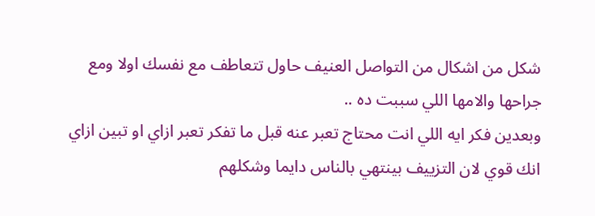شكل من اشكال من التواصل العنيف حاول تتعاطف مع نفسك اولا ومع جراحها والامها اللي سببت ده ..
وبعدين فكر ايه اللي انت محتاج تعبر عنه قبل ما تفكر تعبر ازاي او تبين ازاي انك قوي لان التزييف بينتهي بالناس دايما وشكلهم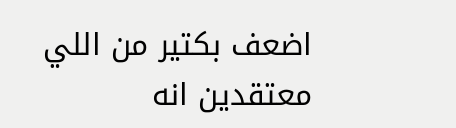اضعف بكتير من اللي معتقدين انه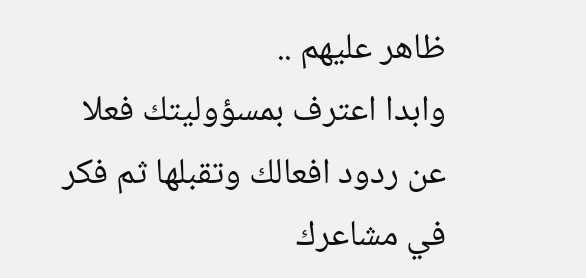ظاهر عليهم ..
وابدا اعترف بمسؤوليتك فعلا عن ردود افعالك وتقبلها ثم فكر في مشاعرك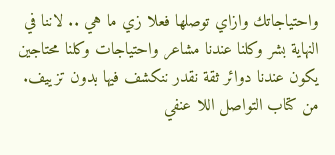واحتياجاتك وازاي توصلها فعلا زي ما هي .. لاننا في النهاية بشر وكلنا عندنا مشاعر واحتياجات وكلنا محتاجين يكون عندنا دوائر ثقة نقدر ننكشف فيها بدون تزييف.
من كتاب التواصل اللا عنفي